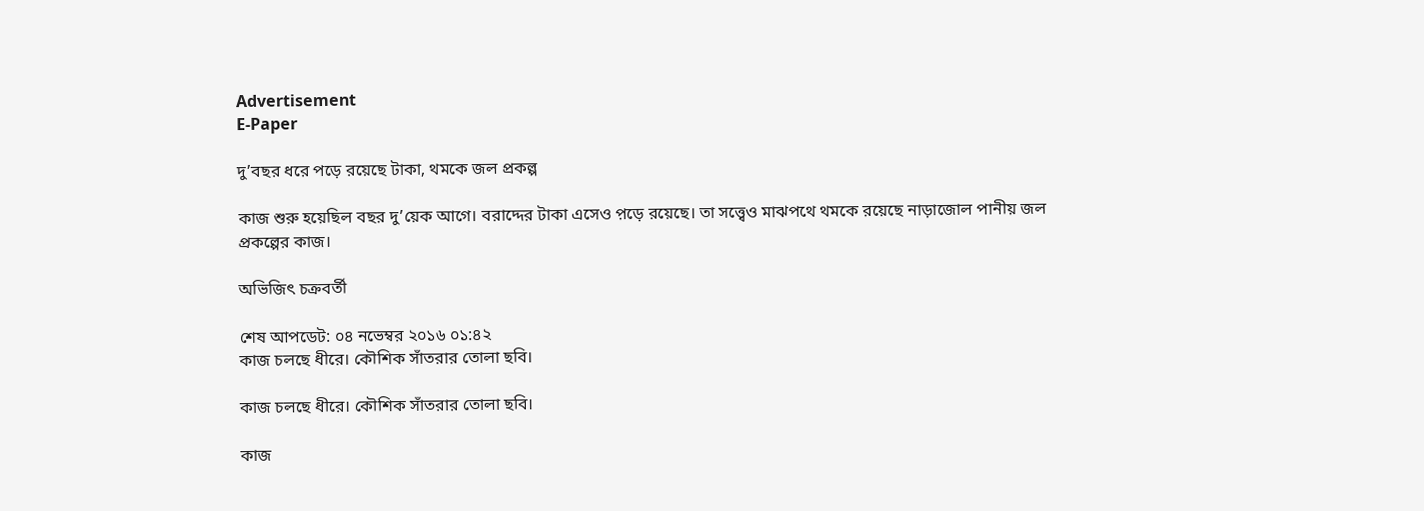Advertisement
E-Paper

দু’বছর ধরে পড়ে রয়েছে টাকা, থমকে জল প্রকল্প

কাজ শুরু হয়েছিল বছর দু’য়েক আগে। বরাদ্দের টাকা এসেও প়ড়ে রয়েছে। তা সত্ত্বেও মাঝপথে থমকে রয়েছে নাড়াজোল পানীয় জল প্রকল্পের কাজ।

অভিজিৎ চক্রবর্তী

শেষ আপডেট: ০৪ নভেম্বর ২০১৬ ০১:৪২
কাজ চলছে ধীরে। কৌশিক সাঁতরার তোলা ছবি।

কাজ চলছে ধীরে। কৌশিক সাঁতরার তোলা ছবি।

কাজ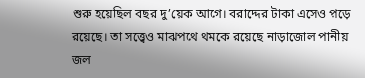শুরু হয়েছিল বছর দু’য়েক আগে। বরাদ্দের টাকা এসেও প়ড়ে রয়েছে। তা সত্ত্বেও মাঝপথে থমকে রয়েছে নাড়াজোল পানীয় জল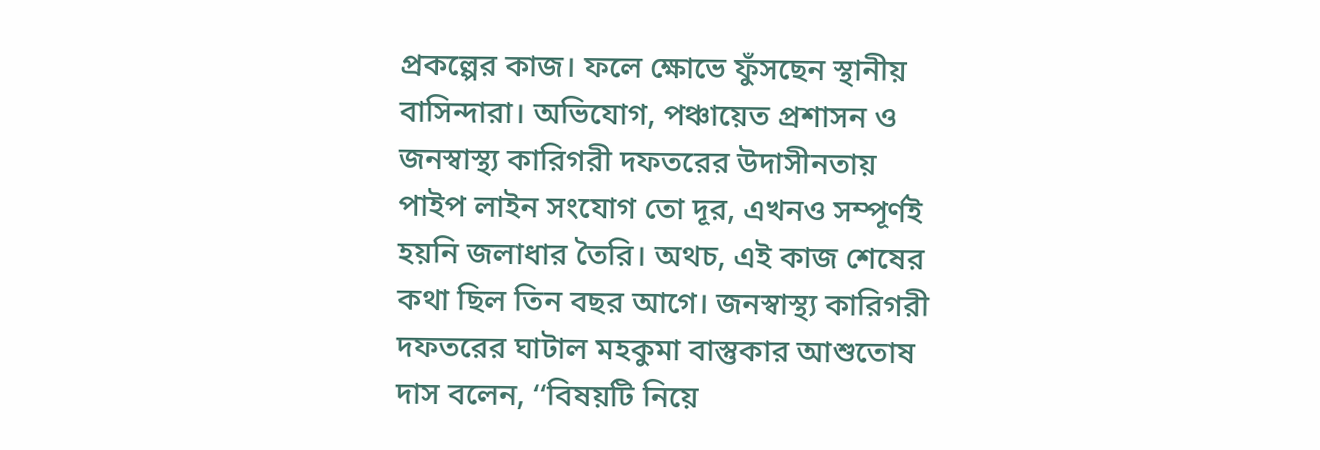প্রকল্পের কাজ। ফলে ক্ষোভে ফুঁসছেন স্থানীয় বাসিন্দারা। অভিযোগ, পঞ্চায়েত প্রশাসন ও জনস্বাস্থ্য কারিগরী দফতরের উদাসীনতায় পাইপ লাইন সংযোগ তো দূর, এখনও সম্পূর্ণই হয়নি জলাধার তৈরি। অথচ, এই কাজ শেষের কথা ছিল তিন বছর আগে। জনস্বাস্থ্য কারিগরী দফতরের ঘাটাল মহকুমা বাস্তুকার আশুতোষ দাস বলেন, ‘‘বিষয়টি নিয়ে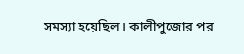সমস্যা হয়েছিল। কালীপুজোর পর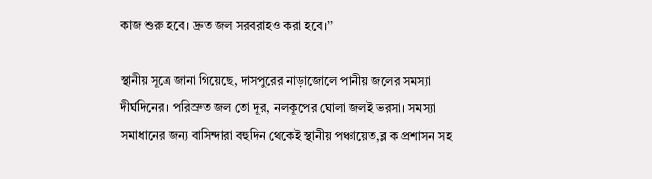কাজ শুরু হবে। দ্রুত জল সরবরাহও করা হবে।’’

স্থানীয় সূত্রে জানা গিয়েছে, দাসপুরের নাড়াজোলে পানীয় জলের সমস্যা দীর্ঘদিনের। পরিস্রুত জল তো দূর, নলকূপের ঘোলা জলই ভরসা। সমস্যা সমাধানের জন্য বাসিন্দারা বহুদিন থেকেই স্থানীয় পঞ্চায়েত,ব্ল ক প্রশাসন সহ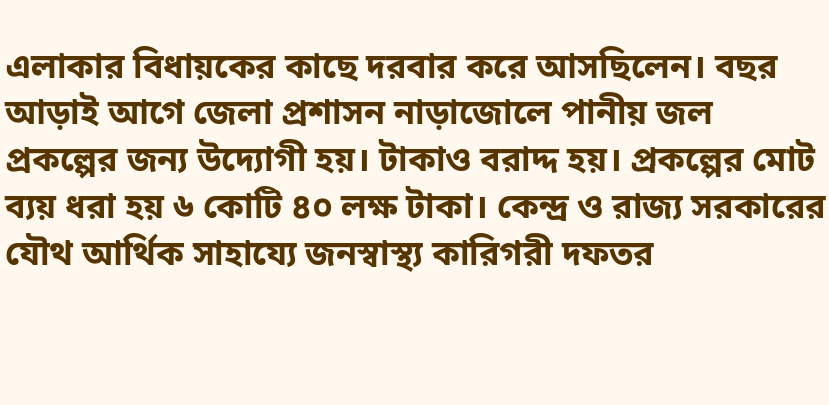এলাকার বিধায়কের কাছে দরবার করে আসছিলেন। বছর আড়াই আগে জেলা প্রশাসন নাড়াজোলে পানীয় জল প্রকল্পের জন্য উদ্যোগী হয়। টাকাও বরাদ্দ হয়। প্রকল্পের মোট ব্যয় ধরা হয় ৬ কোটি ৪০ লক্ষ টাকা। কেন্দ্র ও রাজ্য সরকারের যৌথ আর্থিক সাহায্যে জনস্বাস্থ্য কারিগরী দফতর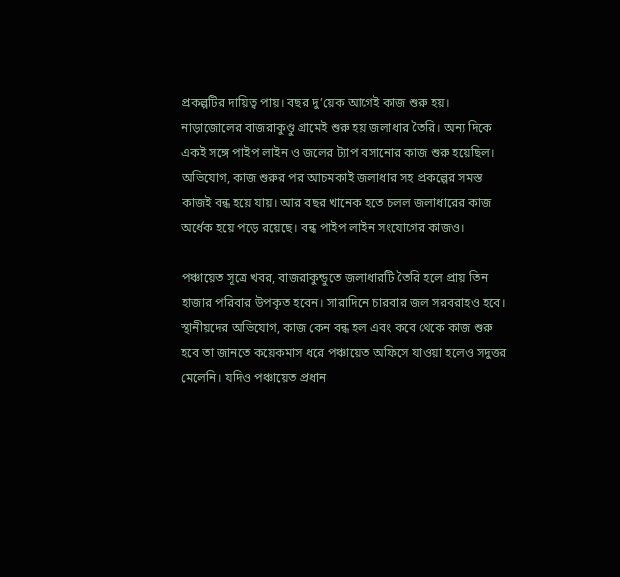প্রকল্পটির দায়িত্ব পায়। বছর দু’য়েক আগেই কাজ শুরু হয়। নাড়াজোলের বাজরাকুণ্ডু গ্রামেই শুরু হয় জলাধার তৈরি। অন্য দিকে একই সঙ্গে পাইপ লাইন ও জলের ট্যাপ বসানোর কাজ শুরু হয়েছিল। অভিযোগ, কাজ শুরুর পর আচমকাই জলাধার সহ প্রকল্পের সমস্ত কাজই বন্ধ হয়ে যায়। আর বছর খানেক হতে চলল জলাধারের কাজ অর্ধেক হয়ে পড়ে রয়েছে। বন্ধ পাইপ লাইন সংযোগের কাজও।

পঞ্চায়েত সূত্রে খবর, বাজরাকুন্ডুতে জলাধারটি তৈরি হলে প্রায় তিন হাজার পরিবার উপকৃত হবেন। সারাদিনে চারবার জল সরবরাহও হবে। স্থানীয়দের অভিযোগ, কাজ কেন বন্ধ হল এবং কবে থেকে কাজ শুরু হবে তা জানতে কয়েকমাস ধরে পঞ্চায়েত অফিসে যাওয়া হলেও সদুত্তর মেলেনি। যদিও পঞ্চায়েত প্রধান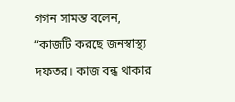গগন সামন্ত বলেন, “কাজটি করছে জনস্বাস্থ্য দফতর। কাজ বন্ধ থাকার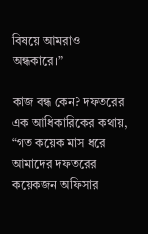বিষয়ে আমরাও অন্ধকারে।”

কাজ বন্ধ কেন? দফতরের এক আধিকারিকের কথায়, “গত কয়েক মাস ধরে আমাদের দফতরের কয়েকজন অফিসার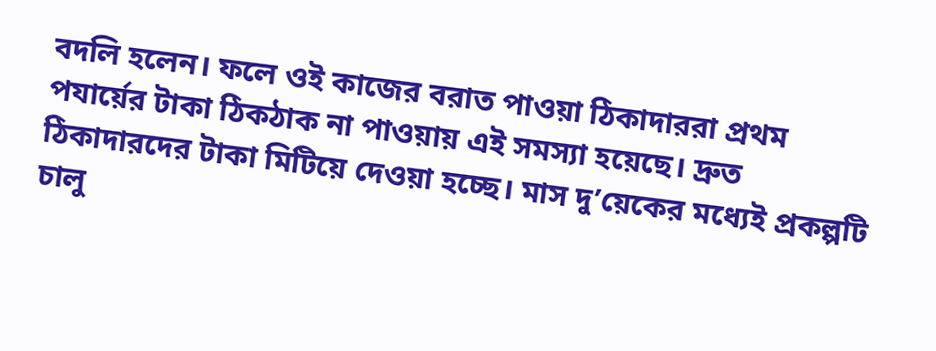বদলি হলেন। ফলে ওই কাজের বরাত পাওয়া ঠিকাদাররা প্রথম পযার্য়ের টাকা ঠিকঠাক না পাওয়ায় এই সমস্যা হয়েছে। দ্রুত ঠিকাদারদের টাকা মিটিয়ে দেওয়া হচ্ছে। মাস দু’য়েকের মধ্যেই প্রকল্পটি চালু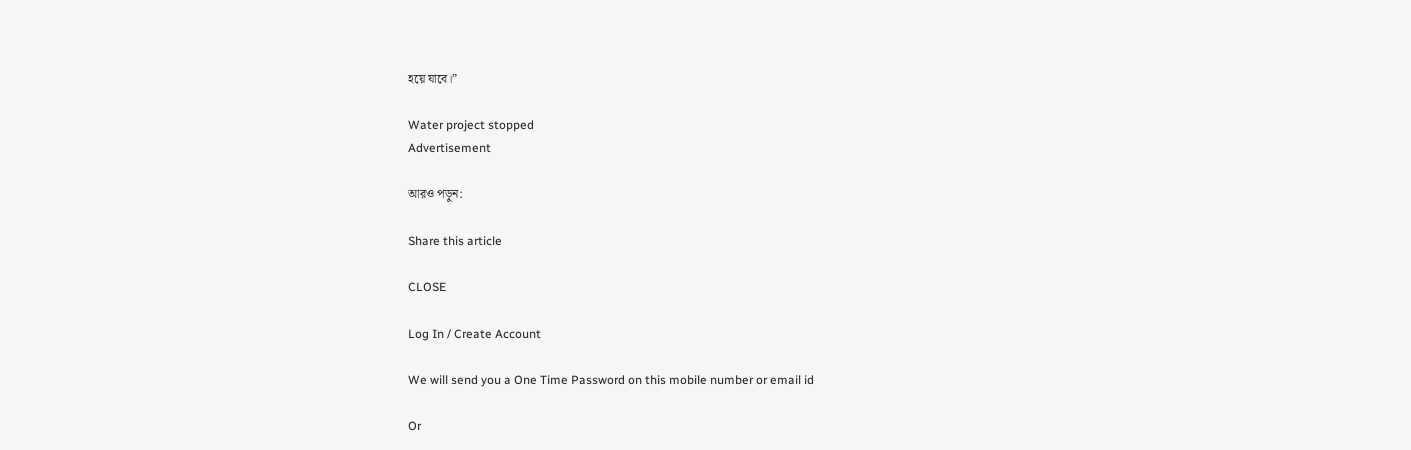হয়ে যাবে।”

Water project stopped
Advertisement

আরও পড়ুন:

Share this article

CLOSE

Log In / Create Account

We will send you a One Time Password on this mobile number or email id

Or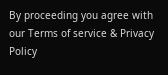By proceeding you agree with our Terms of service & Privacy Policy